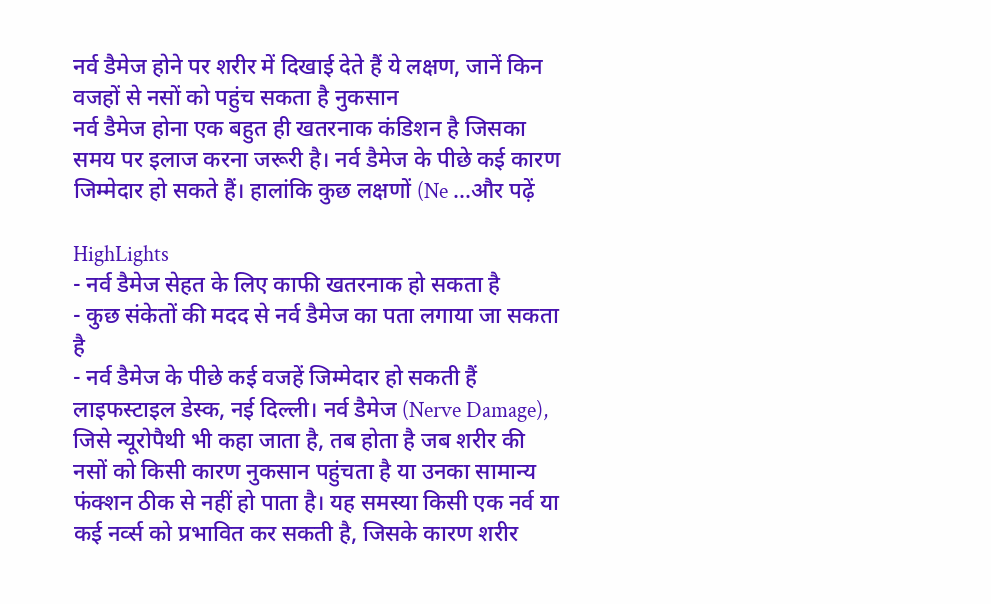नर्व डैमेज होने पर शरीर में दिखाई देते हैं ये लक्षण, जानें किन वजहों से नसों को पहुंच सकता है नुकसान
नर्व डैमेज होना एक बहुत ही खतरनाक कंडिशन है जिसका समय पर इलाज करना जरूरी है। नर्व डैमेज के पीछे कई कारण जिम्मेदार हो सकते हैं। हालांकि कुछ लक्षणों (Ne ...और पढ़ें

HighLights
- नर्व डैमेज सेहत के लिए काफी खतरनाक हो सकता है
- कुछ संकेतों की मदद से नर्व डैमेज का पता लगाया जा सकता है
- नर्व डैमेज के पीछे कई वजहें जिम्मेदार हो सकती हैं
लाइफस्टाइल डेस्क, नई दिल्ली। नर्व डैमेज (Nerve Damage), जिसे न्यूरोपैथी भी कहा जाता है, तब होता है जब शरीर की नसों को किसी कारण नुकसान पहुंचता है या उनका सामान्य फंक्शन ठीक से नहीं हो पाता है। यह समस्या किसी एक नर्व या कई नर्व्स को प्रभावित कर सकती है, जिसके कारण शरीर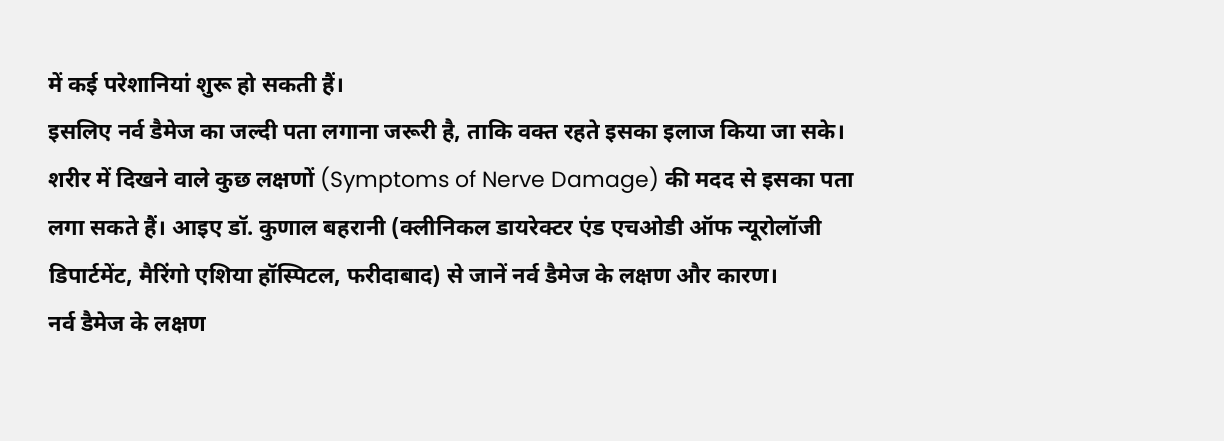में कई परेशानियां शुरू हो सकती हैं।
इसलिए नर्व डैमेज का जल्दी पता लगाना जरूरी है, ताकि वक्त रहते इसका इलाज किया जा सके। शरीर में दिखने वाले कुछ लक्षणों (Symptoms of Nerve Damage) की मदद से इसका पता लगा सकते हैं। आइए डॉ. कुणाल बहरानी (क्लीनिकल डायरेक्टर एंड एचओडी ऑफ न्यूरोलॉजी डिपार्टमेंट, मैरिंगो एशिया हॉस्पिटल, फरीदाबाद) से जानें नर्व डैमेज के लक्षण और कारण।
नर्व डैमेज के लक्षण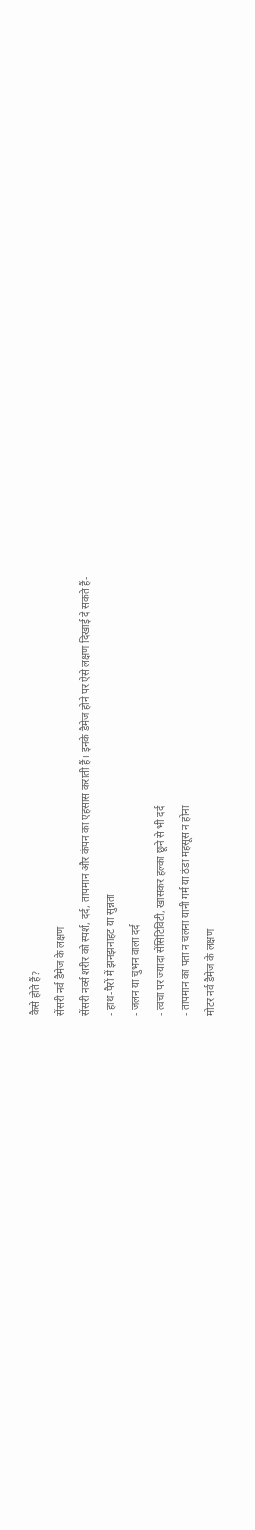कैसे होते हैं?
सेंसरी नर्व डैमेज के लक्षण
सेंसरी नर्व्स शरीर को स्पर्श, दर्द, तापमान और कंपन का एहसास कराती हैं। इनके डैमेज होने पर ऐसे लक्षण दिखाई दे सकते हैं-
- हाथ-पैरों में झनझनाहट या सुन्नता
- जलन या चुभन वाला दर्द
- त्वचा पर ज्यादा सेंसिटिविटी, खासकर हल्का छूने से भी दर्द
- तापमान का पता न चलना यानी गर्म या ठंडा महसूस न होना
मोटर नर्व डैमेज के लक्षण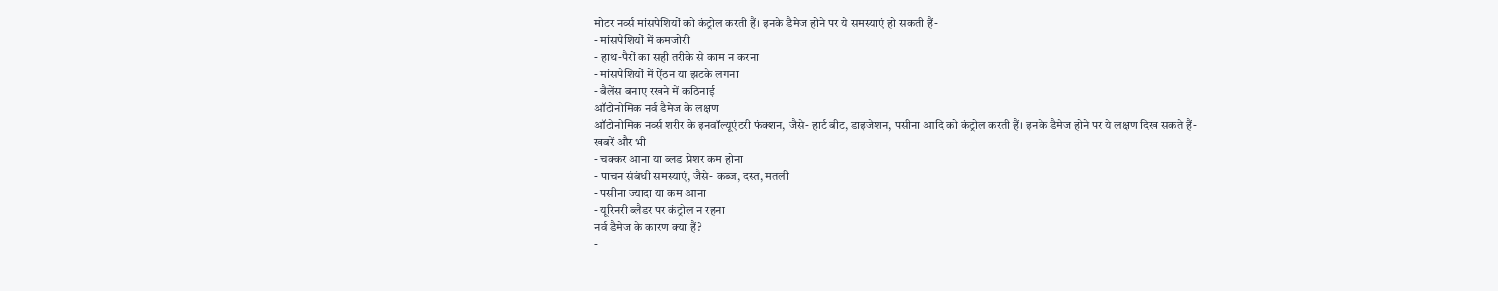मोटर नर्व्स मांसपेशियों को कंट्रोल करती हैं। इनके डैमेज होने पर ये समस्याएं हो सकती हैं-
- मांसपेशियों में कमजोरी
- हाथ-पैरों का सही तरीके से काम न करना
- मांसपेशियों में ऐंठन या झटके लगना
- बैलेंस बनाए रखने में कठिनाई
ऑटोनोमिक नर्व डैमेज के लक्षण
ऑटोनोमिक नर्व्स शरीर के इनवॉल्यूएंटरी फंक्शन, जैसे- हार्ट बीट, डाइजेशन, पसीना आदि को कंट्रोल करती हैं। इनके डैमेज होने पर ये लक्षण दिख सकते हैं-
खबरें और भी
- चक्कर आना या ब्लड प्रेशर कम होना
- पाचन संबंधी समस्याएं, जैसे- कब्ज, दस्त, मतली
- पसीना ज्यादा या कम आना
- यूरिनरी ब्लैडर पर कंट्रोल न रहना
नर्व डैमेज के कारण क्या हैं?
-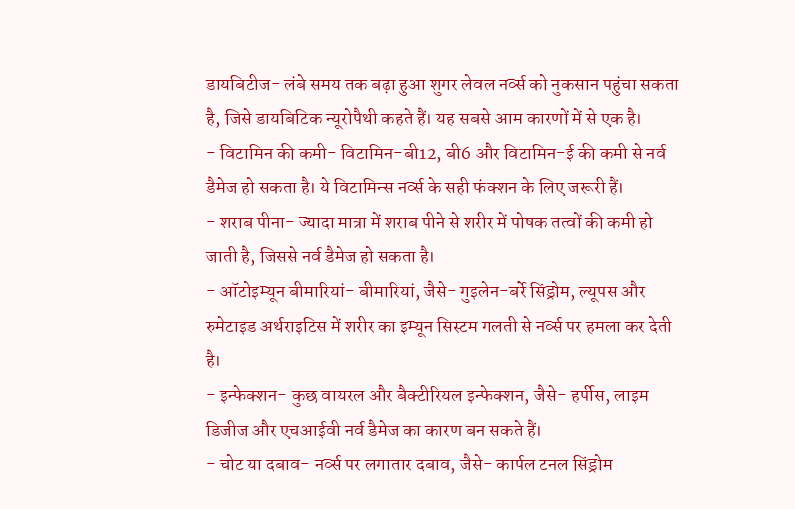डायबिटीज- लंबे समय तक बढ़ा हुआ शुगर लेवल नर्व्स को नुकसान पहुंचा सकता है, जिसे डायबिटिक न्यूरोपैथी कहते हैं। यह सबसे आम कारणों में से एक है।
- विटामिन की कमी- विटामिन-बी12, बी6 और विटामिन-ई की कमी से नर्व डैमेज हो सकता है। ये विटामिन्स नर्व्स के सही फंक्शन के लिए जरूरी हैं।
- शराब पीना- ज्यादा मात्रा में शराब पीने से शरीर में पोषक तत्वों की कमी हो जाती है, जिससे नर्व डैमेज हो सकता है।
- ऑटोइम्यून बीमारियां- बीमारियां, जैसे- गुइलेन-बर्रे सिंड्रोम, ल्यूपस और रुमेटाइड अर्थराइटिस में शरीर का इम्यून सिस्टम गलती से नर्व्स पर हमला कर देती है।
- इन्फेक्शन- कुछ वायरल और बैक्टीरियल इन्फेक्शन, जैसे- हर्पीस, लाइम डिजीज और एचआईवी नर्व डैमेज का कारण बन सकते हैं।
- चोट या दबाव- नर्व्स पर लगातार दबाव, जैसे- कार्पल टनल सिंड्रोम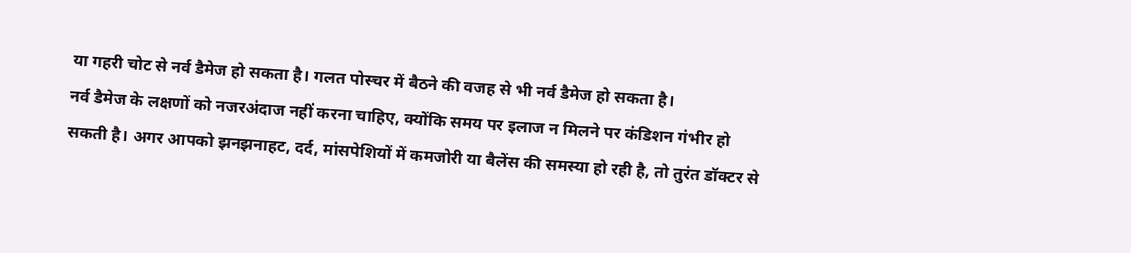या गहरी चोट से नर्व डैमेज हो सकता है। गलत पोस्चर में बैठने की वजह से भी नर्व डैमेज हो सकता है।
नर्व डैमेज के लक्षणों को नजरअंदाज नहीं करना चाहिए, क्योंकि समय पर इलाज न मिलने पर कंडिशन गंभीर हो सकती है। अगर आपको झनझनाहट, दर्द, मांसपेशियों में कमजोरी या बैलेंस की समस्या हो रही है, तो तुरंत डॉक्टर से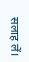सलाह लें।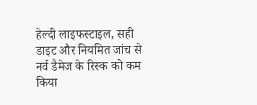हेल्दी लाइफस्टाइल, सही डाइट और नियमित जांच से नर्व डैमेज के रिस्क को कम किया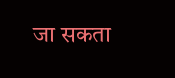जा सकता